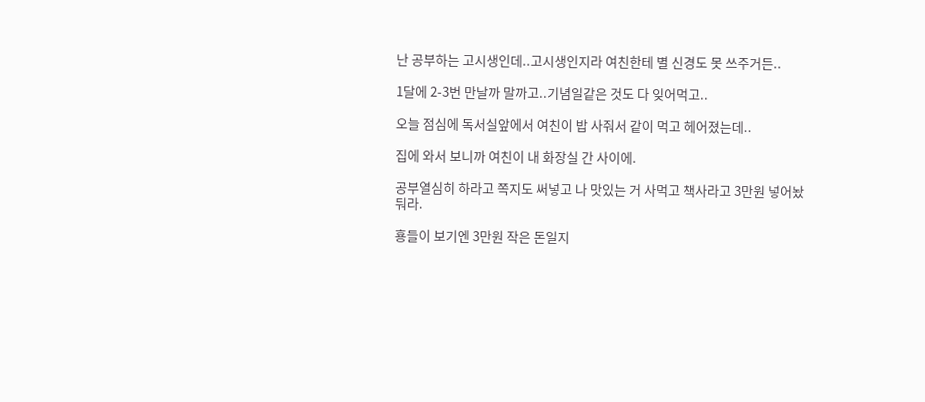난 공부하는 고시생인데..고시생인지라 여친한테 별 신경도 못 쓰주거든..

1달에 2-3번 만날까 말까고..기념일같은 것도 다 잊어먹고..

오늘 점심에 독서실앞에서 여친이 밥 사줘서 같이 먹고 헤어졌는데..

집에 와서 보니까 여친이 내 화장실 간 사이에.

공부열심히 하라고 쪽지도 써넣고 나 맛있는 거 사먹고 책사라고 3만원 넣어놨둬라.

횽들이 보기엔 3만원 작은 돈일지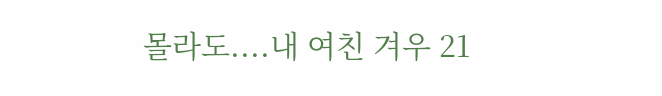몰라도....내 여친 겨우 21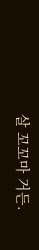살 꼬꼬마 거든.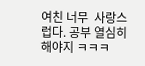여친 너무  사랑스럽다. 공부 열심히 해야지 ㅋㅋㅋ